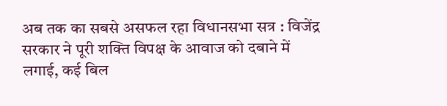अब तक का सबसे असफल रहा विधानसभा सत्र : विजेंद्र
सरकार ने पूरी शक्ति विपक्ष के आवाज को दबाने में लगाई, कई बिल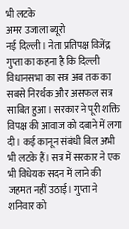भी लटके
अमर उजाला ब्यूरो
नई दिल्ली । नेता प्रतिपक्ष विजेंद्र गुप्ता का कहना है कि दिल्ली विधानसभा का सत्र अब तक का सबसे निरर्थक और असफल सत्र साबित हुआ। सरकार ने पूरी शक्ति विपक्ष की आवाज को दबाने में लगा दी। कई कानून संबंधी बिल अभी भी लटके हैं। सत्र में सरकार ने एक भी विधेयक सदन में लाने की जहमत नहीं उठाई। गुप्ता ने शनिवार को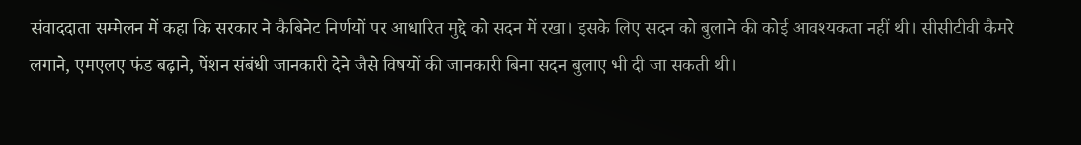संवाददाता सम्मेलन में कहा कि सरकार ने कैबिनेट निर्णयों पर आधारित मुद्दे को सदन में रखा। इसके लिए सदन को बुलाने की कोई आवश्यकता नहीं थी। सीसीटीवी कैमरे लगाने, एमएलए फंड बढ़ाने, पेंशन संबंधी जानकारी देने जैसे विषयों की जानकारी बिना सदन बुलाए भी दी जा सकती थी।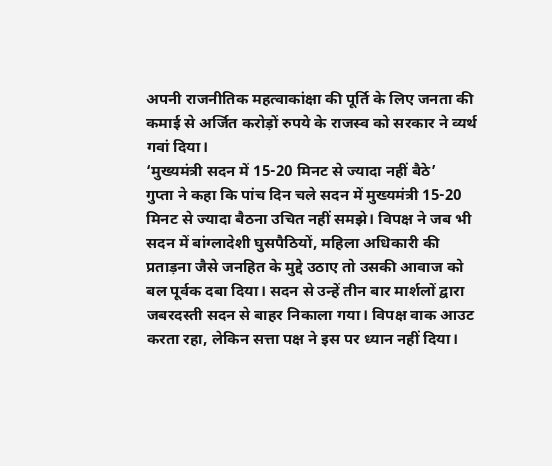अपनी राजनीतिक महत्वाकांक्षा की पूर्ति के लिए जनता की कमाई से अर्जित करोड़ों रुपये के राजस्व को सरकार ने व्यर्थ गवां दिया।
‘मुख्यमंत्री सदन में 15-20 मिनट से ज्यादा नहीं बैठे’
गुप्ता ने कहा कि पांच दिन चले सदन में मुख्यमंत्री 15-20 मिनट से ज्यादा बैठना उचित नहीं समझे। विपक्ष ने जब भी सदन में बांग्लादेशी घुसपैठियों, महिला अधिकारी की प्रताड़ना जैसे जनहित के मुद्दे उठाए तो उसकी आवाज को बल पूर्वक दबा दिया। सदन से उन्हें तीन बार मार्शलों द्वारा जबरदस्ती सदन से बाहर निकाला गया। विपक्ष वाक आउट करता रहा, लेकिन सत्ता पक्ष ने इस पर ध्यान नहीं दिया।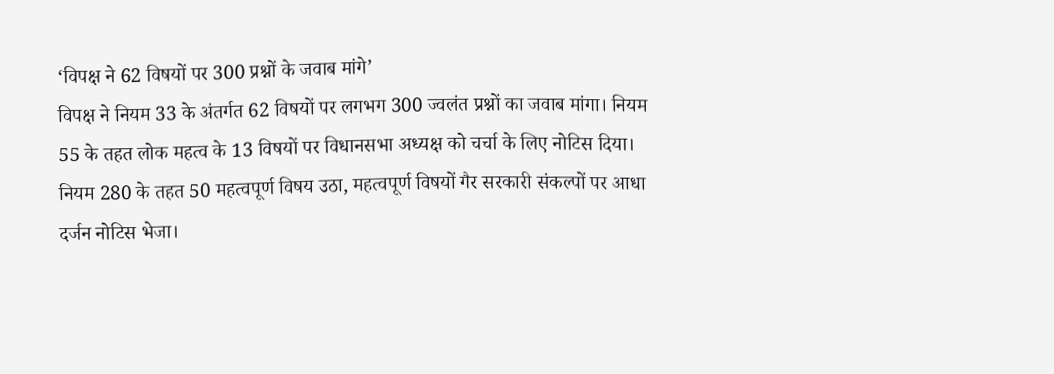‘विपक्ष ने 62 विषयों पर 300 प्रश्नों के जवाब मांगे’
विपक्ष ने नियम 33 के अंतर्गत 62 विषयों पर लगभग 300 ज्वलंत प्रश्नों का जवाब मांगा। नियम 55 के तहत लोक महत्व के 13 विषयों पर विधानसभा अध्यक्ष को चर्चा के लिए नोटिस दिया। नियम 280 के तहत 50 महत्वपूर्ण विषय उठा, महत्वपूर्ण विषयों गैर सरकारी संकल्पों पर आधा दर्जन नोटिस भेजा।